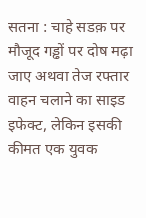सतना : चाहे सडक़ पर मौजूद गड्ढों पर दोष मढ़ा जाए अथवा तेज रफ्तार वाहन चलाने का साइड इफेक्ट, लेकिन इसकी कीमत एक युवक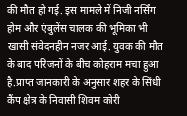की मौत हो गई. इस मामले में निजी नर्सिंग होम और एंबुलेंस चालक की भूमिका भी खासी संवेदनहीन नजर आई. युवक की मौत के बाद परिजनों के बीच कोहराम मचा हुआ है.प्राप्त जानकारी के अनुसार शहर के सिंधी कैंप क्षेत्र के निवासी शिवम कोरी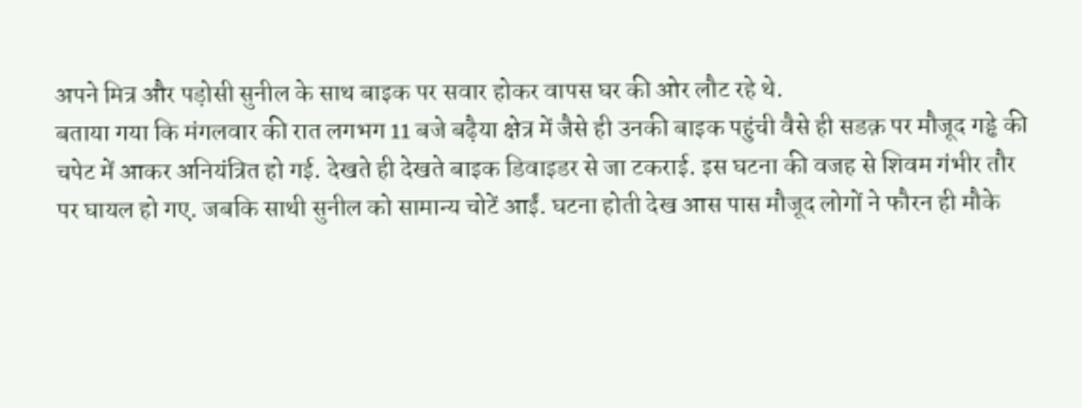अपने मित्र और पड़ोसी सुनील के साथ बाइक पर सवार होकर वापस घर की ओर लौट रहे थे.
बताया गया कि मंगलवार की रात लगभग 11 बजे बढ़ैया क्षेत्र में जैसे ही उनकी बाइक पहुंची वैसे ही सडक़ पर मौजूद गड्ढे की चपेट में आकर अनियंत्रित हो गई. देखते ही देखते बाइक डिवाइडर से जा टकराई. इस घटना की वजह से शिवम गंभीर तौर पर घायल हो गए. जबकि साथी सुनील को सामान्य चोटें आईं. घटना होती देख आस पास मौजूद लोगों ने फौरन ही मौके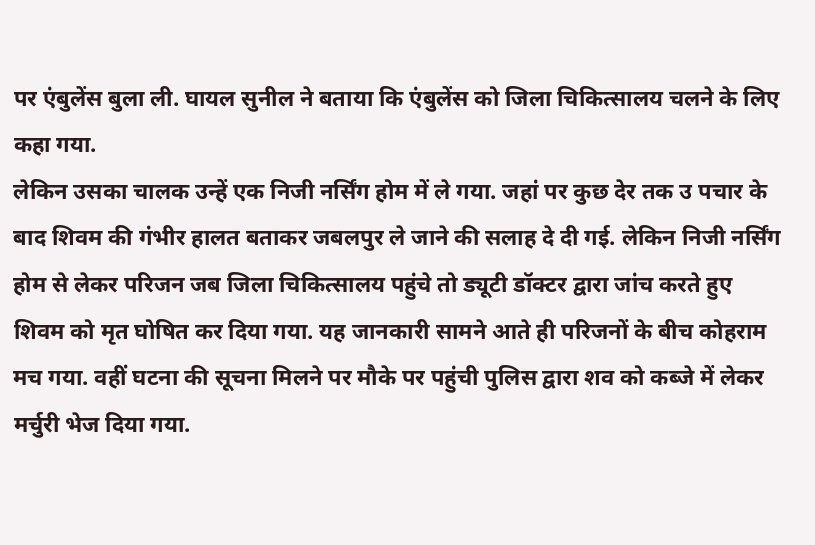पर एंबुलेंस बुला ली. घायल सुनील ने बताया कि एंबुलेंस को जिला चिकित्सालय चलने के लिए कहा गया.
लेकिन उसका चालक उन्हें एक निजी नर्सिंग होम में ले गया. जहां पर कुछ देर तक उ पचार के बाद शिवम की गंभीर हालत बताकर जबलपुर ले जाने की सलाह दे दी गई. लेकिन निजी नर्सिंग होम से लेकर परिजन जब जिला चिकित्सालय पहुंचे तो ड्यूटी डॉक्टर द्वारा जांच करते हुए शिवम को मृत घोषित कर दिया गया. यह जानकारी सामने आते ही परिजनों के बीच कोहराम मच गया. वहीं घटना की सूचना मिलने पर मौके पर पहुंची पुलिस द्वारा शव को कब्जे में लेकर मर्चुरी भेज दिया गया.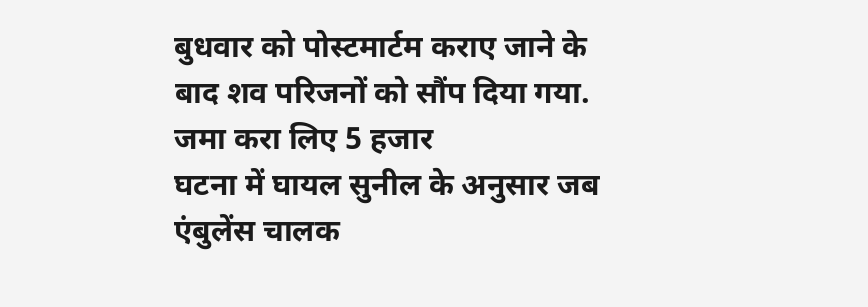बुधवार को पोस्टमार्टम कराए जाने के बाद शव परिजनों को सौंप दिया गया.
जमा करा लिए 5 हजार
घटना में घायल सुनील के अनुसार जब एंबुलेंस चालक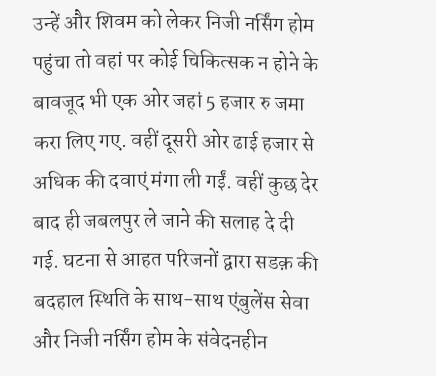उन्हें और शिवम को लेकर निजी नर्सिंग होम पहुंचा तो वहां पर कोई चिकित्सक न होने के बावजूद भी एक ओर जहां 5 हजार रु जमा करा लिए गए. वहीं दूसरी ओर ढाई हजार से अधिक की दवाएं मंगा ली गईं. वहीं कुछ देर बाद ही जबलपुर ले जाने की सलाह दे दी गई. घटना से आहत परिजनों द्वारा सडक़ की बदहाल स्थिति के साथ-साथ एंबुलेंस सेवा और निजी नर्सिंग होम के संवेदनहीन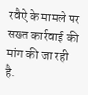रवैऐ के मामले पर सख्त कार्रवाई की मांग की जा रही है.